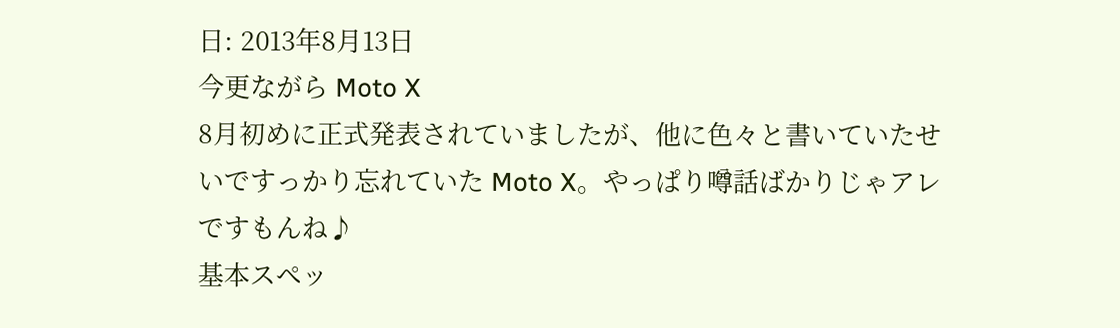日: 2013年8月13日
今更ながら Moto X
8月初めに正式発表されていましたが、他に色々と書いていたせいですっかり忘れていた Moto X。やっぱり噂話ばかりじゃアレですもんね♪
基本スペッ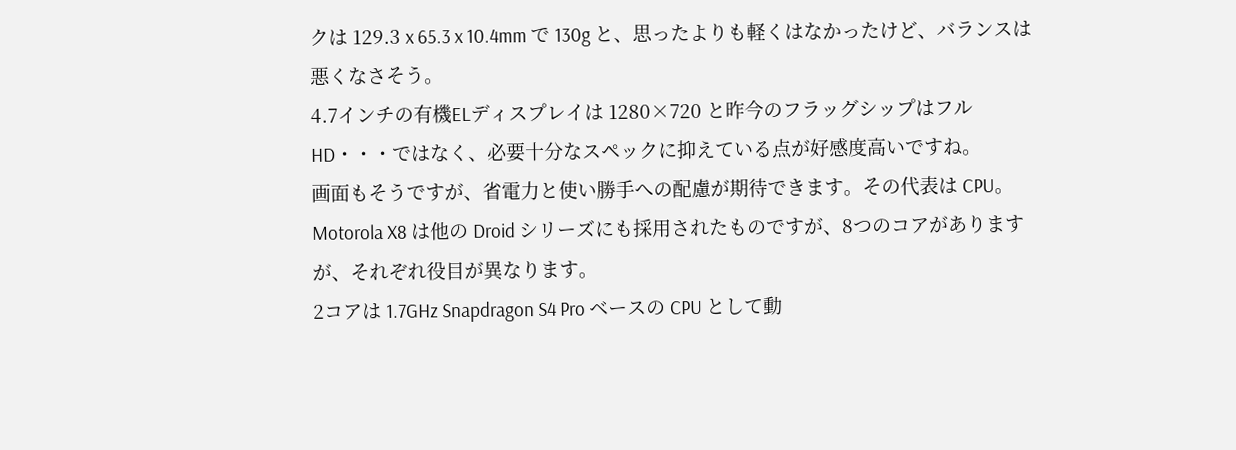クは 129.3 x 65.3 x 10.4mm で 130g と、思ったよりも軽くはなかったけど、バランスは悪くなさそう。
4.7インチの有機ELディスプレイは 1280×720 と昨今のフラッグシップはフルHD・・・ではなく、必要十分なスペックに抑えている点が好感度高いですね。
画面もそうですが、省電力と使い勝手への配慮が期待できます。その代表は CPU。Motorola X8 は他の Droid シリーズにも採用されたものですが、8つのコアがありますが、それぞれ役目が異なります。
2コアは 1.7GHz Snapdragon S4 Pro ベースの CPU として動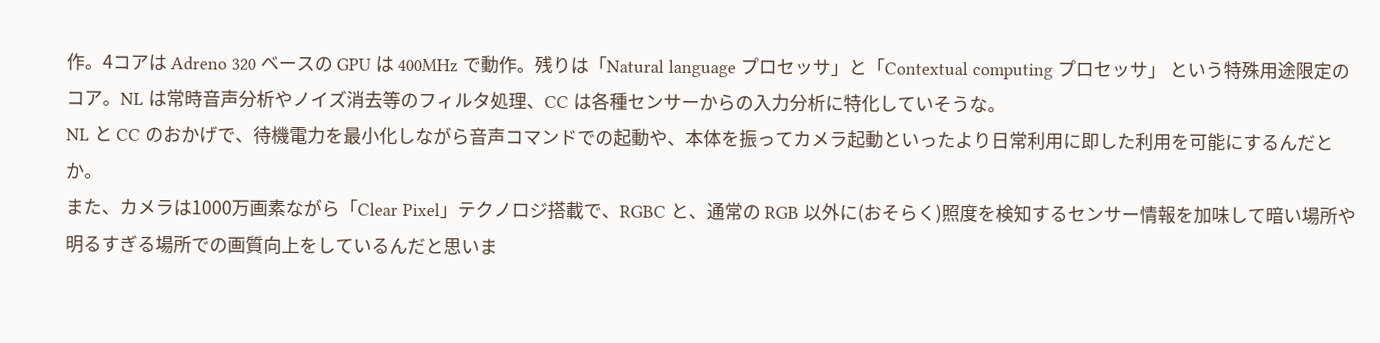作。4コアは Adreno 320 ベースの GPU は 400MHz で動作。残りは「Natural language プロセッサ」と「Contextual computing プロセッサ」 という特殊用途限定のコア。NL は常時音声分析やノイズ消去等のフィルタ処理、CC は各種センサーからの入力分析に特化していそうな。
NL と CC のおかげで、待機電力を最小化しながら音声コマンドでの起動や、本体を振ってカメラ起動といったより日常利用に即した利用を可能にするんだとか。
また、カメラは1000万画素ながら「Clear Pixel」テクノロジ搭載で、RGBC と、通常の RGB 以外に(おそらく)照度を検知するセンサー情報を加味して暗い場所や明るすぎる場所での画質向上をしているんだと思いま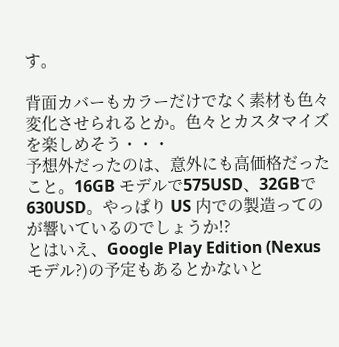す。

背面カバーもカラーだけでなく素材も色々変化させられるとか。色々とカスタマイズを楽しめそう・・・
予想外だったのは、意外にも高価格だったこと。16GB モデルで575USD、32GBで630USD。やっぱり US 内での製造ってのが響いているのでしょうか!?
とはいえ、Google Play Edition (Nexus モデル?)の予定もあるとかないと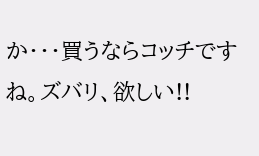か・・・買うならコッチですね。ズバリ、欲しい!!